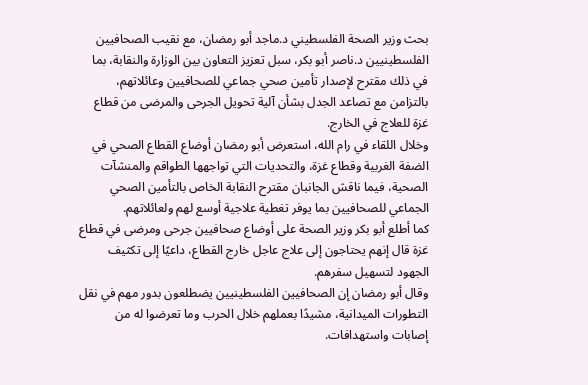بحث وزير الصحة الفلسطيني د.ماجد أبو رمضان، مع نقيب الصحافيين الفلسطينيين د.ناصر أبو بكر، سبل تعزيز التعاون بين الوزارة والنقابة، بما في ذلك مقترح لإصدار تأمين صحي جماعي للصحافيين وعائلاتهم، بالتزامن مع تصاعد الجدل بشأن آلية تحويل الجرحى والمرضى من قطاع غزة للعلاج في الخارج.
وخلال اللقاء في رام الله، استعرض أبو رمضان أوضاع القطاع الصحي في الضفة الغربية وقطاع غزة، والتحديات التي تواجهها الطواقم والمنشآت الصحية، فيما ناقش الجانبان مقترح النقابة الخاص بالتأمين الصحي الجماعي للصحافيين بما يوفر تغطية علاجية أوسع لهم ولعائلاتهم.
كما أطلع أبو بكر وزير الصحة على أوضاع صحافيين جرحى ومرضى في قطاع غزة قال إنهم يحتاجون إلى علاج عاجل خارج القطاع، داعيًا إلى تكثيف الجهود لتسهيل سفرهم.
وقال أبو رمضان إن الصحافيين الفلسطينيين يضطلعون بدور مهم في نقل التطورات الميدانية، مشيدًا بعملهم خلال الحرب وما تعرضوا له من إصابات واستهدافات.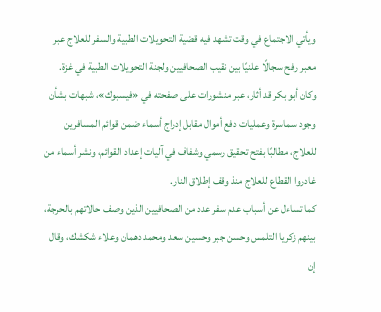ويأتي الاجتماع في وقت تشهد فيه قضية التحويلات الطبية والسفر للعلاج عبر معبر رفح سجالًا علنيًا بين نقيب الصحافيين ولجنة التحويلات الطبية في غزة.
وكان أبو بكر قد أثار، عبر منشورات على صفحته في «فيسبوك»، شبهات بشأن وجود سماسرة وعمليات دفع أموال مقابل إدراج أسماء ضمن قوائم المسافرين للعلاج، مطالبًا بفتح تحقيق رسمي وشفاف في آليات إعداد القوائم، ونشر أسماء من غادروا القطاع للعلاج منذ وقف إطلاق النار.
كما تساءل عن أسباب عدم سفر عدد من الصحافيين الذين وصف حالاتهم بالحرجة، بينهم زكريا التلمس وحسن جبر وحسين سعد ومحمد دهمان وعلاء شكشك، وقال إن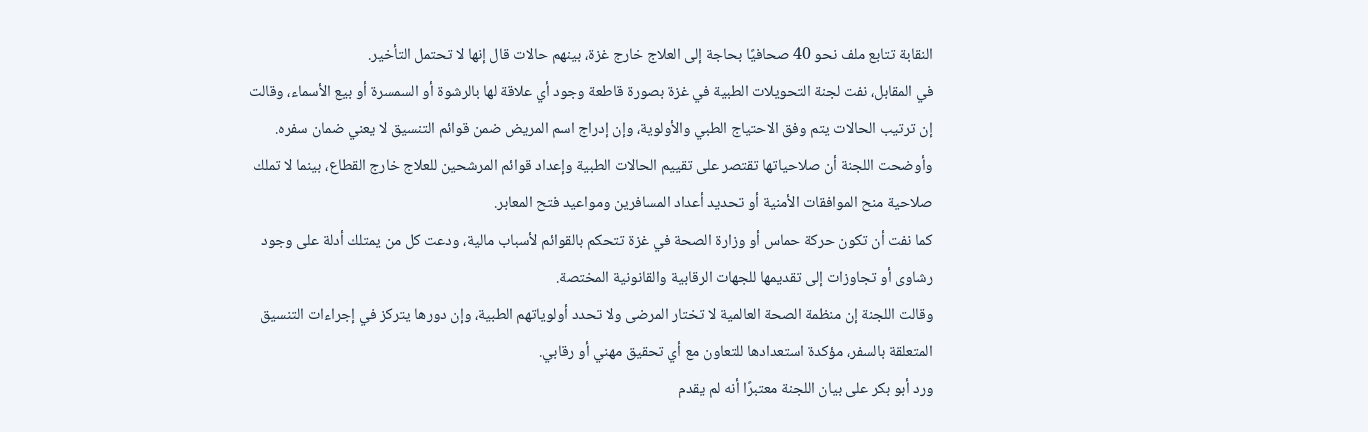النقابة تتابع ملف نحو 40 صحافيًا بحاجة إلى العلاج خارج غزة، بينهم حالات قال إنها لا تحتمل التأخير.
في المقابل، نفت لجنة التحويلات الطبية في غزة بصورة قاطعة وجود أي علاقة لها بالرشوة أو السمسرة أو بيع الأسماء، وقالت إن ترتيب الحالات يتم وفق الاحتياج الطبي والأولوية، وإن إدراج اسم المريض ضمن قوائم التنسيق لا يعني ضمان سفره.
وأوضحت اللجنة أن صلاحياتها تقتصر على تقييم الحالات الطبية وإعداد قوائم المرشحين للعلاج خارج القطاع، بينما لا تملك صلاحية منح الموافقات الأمنية أو تحديد أعداد المسافرين ومواعيد فتح المعابر.
كما نفت أن تكون حركة حماس أو وزارة الصحة في غزة تتحكم بالقوائم لأسباب مالية، ودعت كل من يمتلك أدلة على وجود رشاوى أو تجاوزات إلى تقديمها للجهات الرقابية والقانونية المختصة.
وقالت اللجنة إن منظمة الصحة العالمية لا تختار المرضى ولا تحدد أولوياتهم الطبية، وإن دورها يتركز في إجراءات التنسيق المتعلقة بالسفر، مؤكدة استعدادها للتعاون مع أي تحقيق مهني أو رقابي.
ورد أبو بكر على بيان اللجنة معتبرًا أنه لم يقدم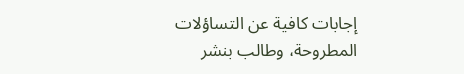إجابات كافية عن التساؤلات المطروحة، وطالب بنشر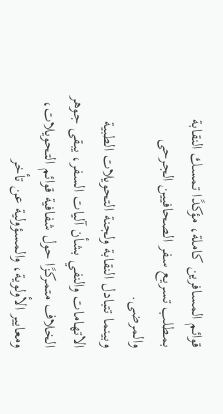قوائم المسافرين كاملة، مؤكدًا تمسك النقابة بمطلب تسريع سفر الصحافيين الجرحى والمرضى.
وبينما تتبادل النقابة ولجنة التحويلات الطبية الاتهامات والنفي بشأن آليات السفر، يبقى جوهر الخلاف متمركزًا حول شفافية قوائم التحويلات، ومعايير الأولوية، والمسؤولية عن تأخر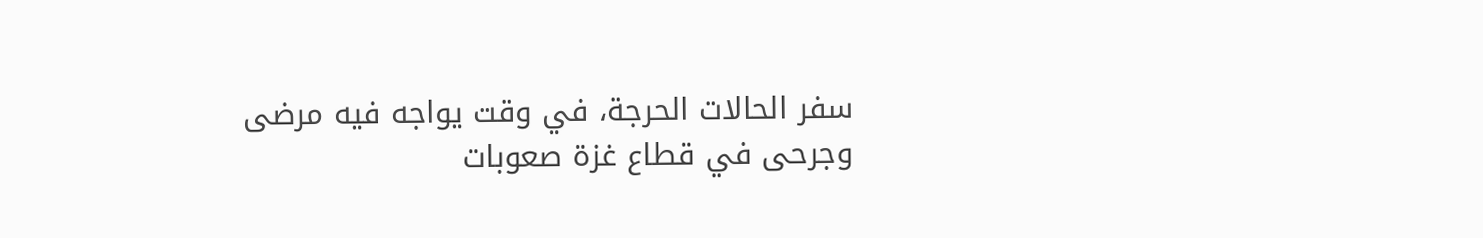سفر الحالات الحرجة، في وقت يواجه فيه مرضى وجرحى في قطاع غزة صعوبات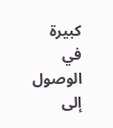كبيرة في الوصول إلى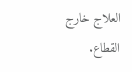العلاج خارج القطاع.